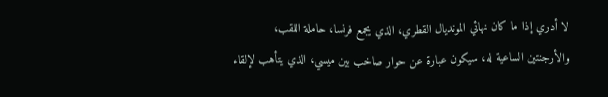لا أدري إذا ما كان نهائي المونديال القطري، الذي يجمع فرنسا، حاملة اللقب، والأرجنتين الساعية له، سيكون عبارة عن حوار صاخب بين ميسي، الذي يتأهب لإلقاء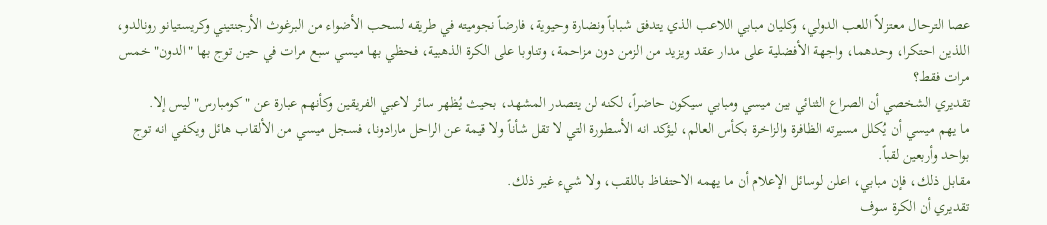عصا الترحال معتزلاً اللعب الدولي، وكليان مبابي اللاعب الذي يتدفق شباباً ونضارة وحيوية، فارضاً نجوميته في طريقه لسحب الأضواء من البرغوث الأرجنتيني وكريستيانو رونالدو، اللذين احتكرا، وحدهما، واجهة الأفضلية على مدار عقد ويزيد من الزمن دون مزاحمة، وتناوبا على الكرة الذهبية، فحظي بها ميسي سبع مرات في حين توج بها "الدون" خمس مرات فقط؟
تقديري الشخصي أن الصراع الثنائي بين ميسي ومبابي سيكون حاضراً، لكنه لن يتصدر المشهد، بحيث يُظهر سائر لاعبي الفريقين وكأنهم عبارة عن "كومبارس" ليس إلا.
ما يهم ميسي أن يُكلل مسيرته الظافرة والزاخرة بكأس العالم، ليؤكد انه الأسطورة التي لا تقل شأناً ولا قيمة عن الراحل مارادونا، فسجل ميسي من الألقاب هائل ويكفي انه توج بواحد وأربعين لقباً.
مقابل ذلك، فإن مبابي، اعلن لوسائل الإعلام أن ما يهمه الاحتفاظ باللقب، ولا شيء غير ذلك.
تقديري أن الكرة سوف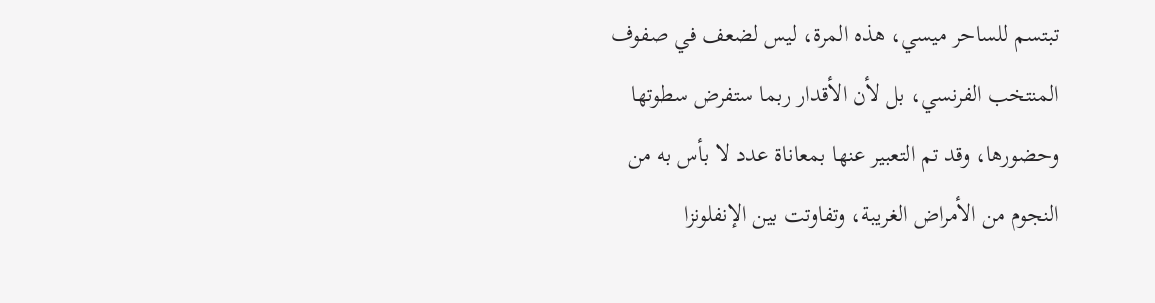تبتسم للساحر ميسي، هذه المرة، ليس لضعف في صفوف المنتخب الفرنسي، بل لأن الأقدار ربما ستفرض سطوتها وحضورها، وقد تم التعبير عنها بمعاناة عدد لا بأس به من النجوم من الأمراض الغريبة، وتفاوتت بين الإنفلونزا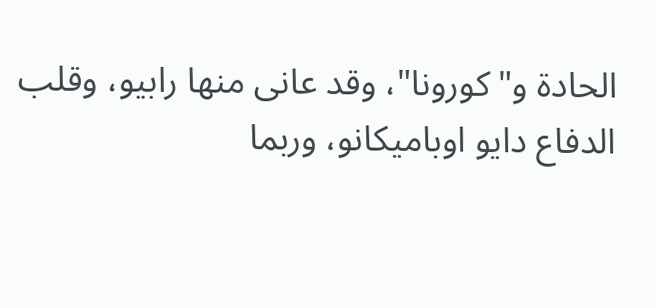الحادة و"كورونا"، وقد عانى منها رابيو، وقلب الدفاع دايو اوباميكانو، وربما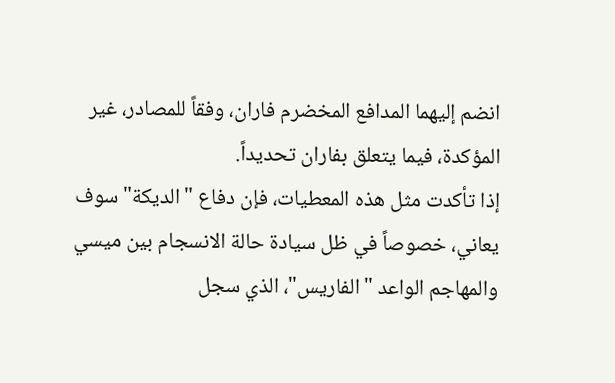انضم إليهما المدافع المخضرم فاران، وفقاً للمصادر، غير المؤكدة، فيما يتعلق بفاران تحديداً.
إذا تأكدت مثل هذه المعطيات، فإن دفاع "الديكة" سوف يعاني، خصوصاً في ظل سيادة حالة الانسجام بين ميسي والمهاجم الواعد "الفاريس"، الذي سجل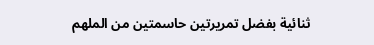ثنائية بفضل تمريرتين حاسمتين من الملهم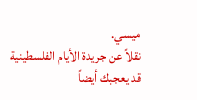ميسي.
نقلاً عن جريدة الأيام الفلسطينية
قد يعجبك أيضاً